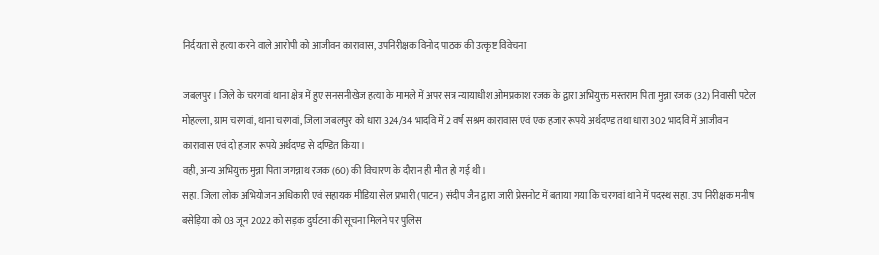निर्दयता से हत्या करने वाले आरोपी को आजीवन कारावास, उपनिरीक्षक विनोद पाठक की उत्कृष्ट विवेचना

जबलपुर। जिले के चरगवां थाना क्षेत्र में हुए सनसनीखेज हत्या के मामले में अपर सत्र न्यायाधीश ओमप्रकाश रजक के द्वारा अभियुक्त मस्तराम पिता मुन्ना रजक (32) निवासी पटेल मोहल्ला, ग्राम चरगवां, थाना चरगवां, जिला जबलपुर को धारा 324/34 भादवि में 2 वर्ष सश्रम कारावास एवं एक हजार रूपये अर्थदण्ड तथा धारा 302 भादवि में आजीवन कारावास एवं दो हजार रूपये अर्थदण्ड से दण्डित किया।
वही, अन्य अभियुक्त मुन्ना पिता जगन्नाथ रजक (60) की विचारण के दौरान ही मौत हो गई थी।
सहा. जिला लोक अभियोजन अधिकारी एवं सहायक मीडिया सेल प्रभारी (पाटन) संदीप जैन द्वारा जारी प्रेसनोट में बताया गया कि चरगवां थाने में पदस्थ सहा. उप निरीक्षक मनीष बसेड़िया को 03 जून 2022 को सड़क दुर्घटना की सूचना मिलने पर पुलिस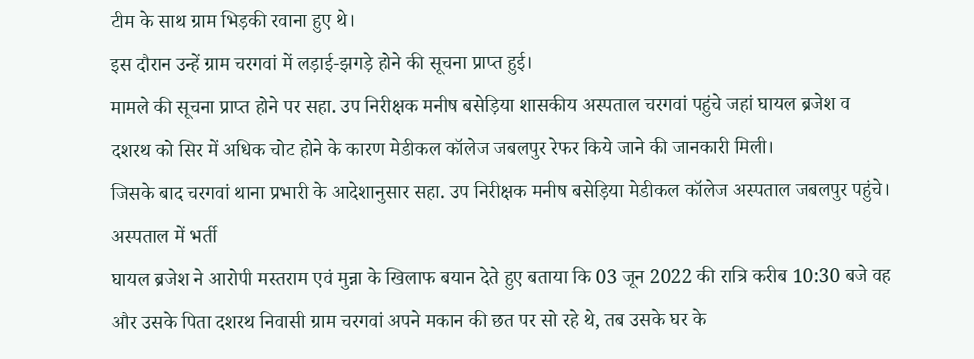टीम के साथ ग्राम भिड़की रवाना हुए थे।
इस दौरान उन्हें ग्राम चरगवां में लड़ाई-झगड़े होने की सूचना प्राप्त हुई।
मामले की सूचना प्राप्त होने पर सहा. उप निरीक्षक मनीष बसेड़िया शासकीय अस्पताल चरगवां पहुंचे जहां घायल ब्रजेश व दशरथ को सिर में अधिक चोट होने के कारण मेडीकल कॉलेज जबलपुर रेफर किये जाने की जानकारी मिली।
जिसके बाद चरगवां थाना प्रभारी के आदेशानुसार सहा. उप निरीक्षक मनीष बसेड़िया मेडीकल कॉलेज अस्पताल जबलपुर पहुंचे।
अस्पताल में भर्ती
घायल ब्रजेश ने आरोपी मस्तराम एवं मुन्ना के खिलाफ बयान देते हुए बताया कि 03 जून 2022 की रात्रि करीब 10:30 बजे वह और उसके पिता दशरथ निवासी ग्राम चरगवां अपने मकान की छत पर सो रहे थे, तब उसके घर के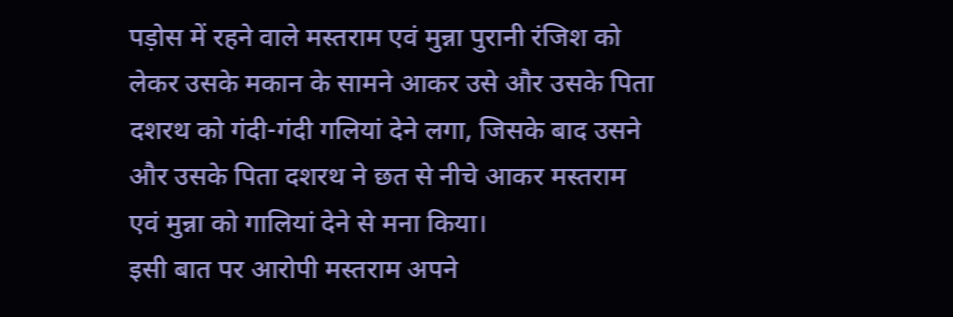पड़ोस में रहने वाले मस्तराम एवं मुन्ना पुरानी रंजिश को लेकर उसके मकान के सामने आकर उसे और उसके पिता दशरथ को गंदी-गंदी गलियां देने लगा, जिसके बाद उसने और उसके पिता दशरथ ने छत से नीचे आकर मस्तराम एवं मुन्ना को गालियां देने से मना किया।
इसी बात पर आरोपी मस्तराम अपने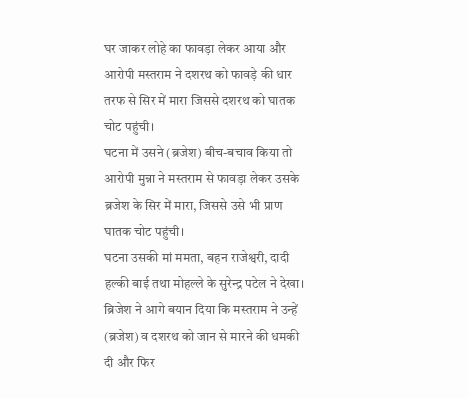घर जाकर लोहे का फावड़ा लेकर आया और आरोपी मस्तराम ने दशरथ को फावड़े की धार तरफ से सिर में मारा जिससे दशरथ को घातक चोट पहुंची।
घटना में उसने (ब्रजेश) बीच-बचाव किया तो आरोपी मुन्ना ने मस्तराम से फावड़ा लेकर उसके ब्रजेश के सिर में मारा, जिससे उसे भी प्राण घातक चोट पहुंची।
घटना उसकी मां ममता, बहन राजेश्वरी, दादी हल्की बाई तथा मोहल्ले के सुरेन्द्र पटेल ने देखा।
ब्रिजेश ने आगे बयान दिया कि मस्तराम ने उन्हें (ब्रजेश) व दशरथ को जान से मारने की धमकी दी और फिर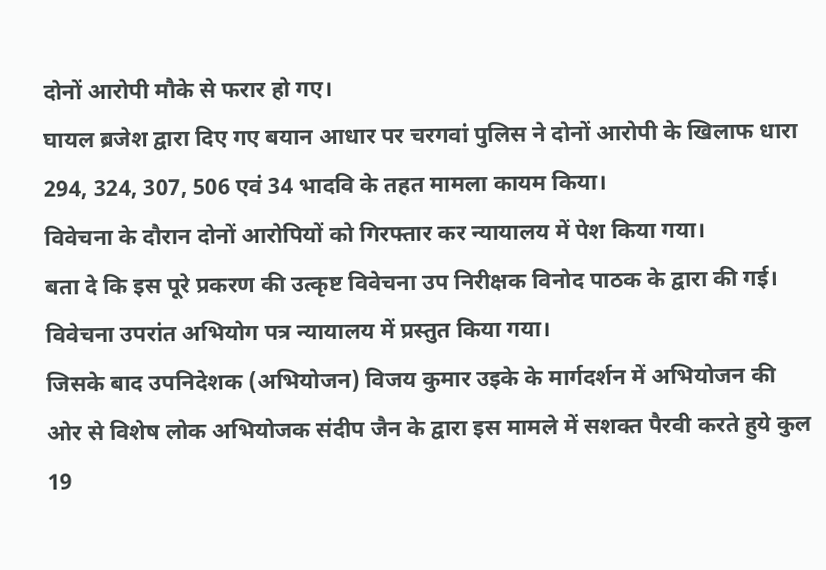दोनों आरोपी मौके से फरार हो गए।
घायल ब्रजेश द्वारा दिए गए बयान आधार पर चरगवां पुलिस ने दोनों आरोपी के खिलाफ धारा 294, 324, 307, 506 एवं 34 भादवि के तहत मामला कायम किया।
विवेचना के दौरान दोनों आरोपियों को गिरफ्तार कर न्यायालय में पेश किया गया।
बता दे कि इस पूरे प्रकरण की उत्कृष्ट विवेचना उप निरीक्षक विनोद पाठक के द्वारा की गई। विवेचना उपरांत अभियोग पत्र न्यायालय में प्रस्तुत किया गया।
जिसके बाद उपनिदेशक (अभियोजन) विजय कुमार उइके के मार्गदर्शन में अभियोजन की ओर से विशेष लोक अभियोजक संदीप जैन के द्वारा इस मामले में सशक्त पैरवी करते हुये कुल 19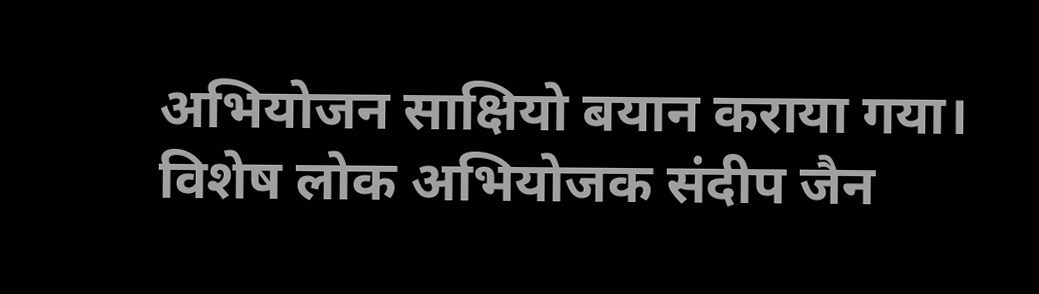अभियोजन साक्षियो बयान कराया गया।
विशेष लोक अभियोजक संदीप जैन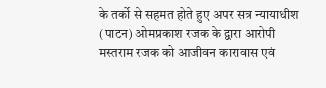के तर्को से सहमत होते हुए अपर सत्र न्यायाधीश (पाटन) ओमप्रकाश रजक के द्वारा आरोपी मस्तराम रजक को आजीवन कारावास एवं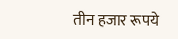तीन हजार रूपये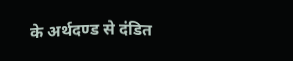के अर्थदण्ड से दंडित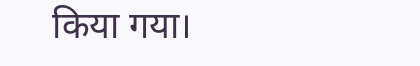किया गया।